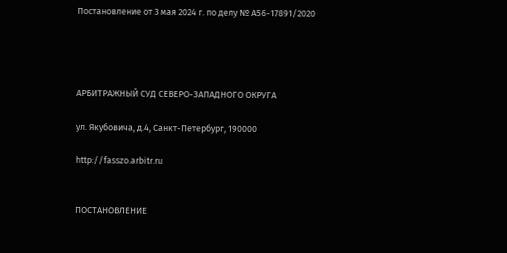Постановление от 3 мая 2024 г. по делу № А56-17891/2020




АРБИТРАЖНЫЙ СУД СЕВЕРО-ЗАПАДНОГО ОКРУГА

ул. Якубовича, д.4, Санкт-Петербург, 190000

http://fasszo.arbitr.ru


ПОСТАНОВЛЕНИЕ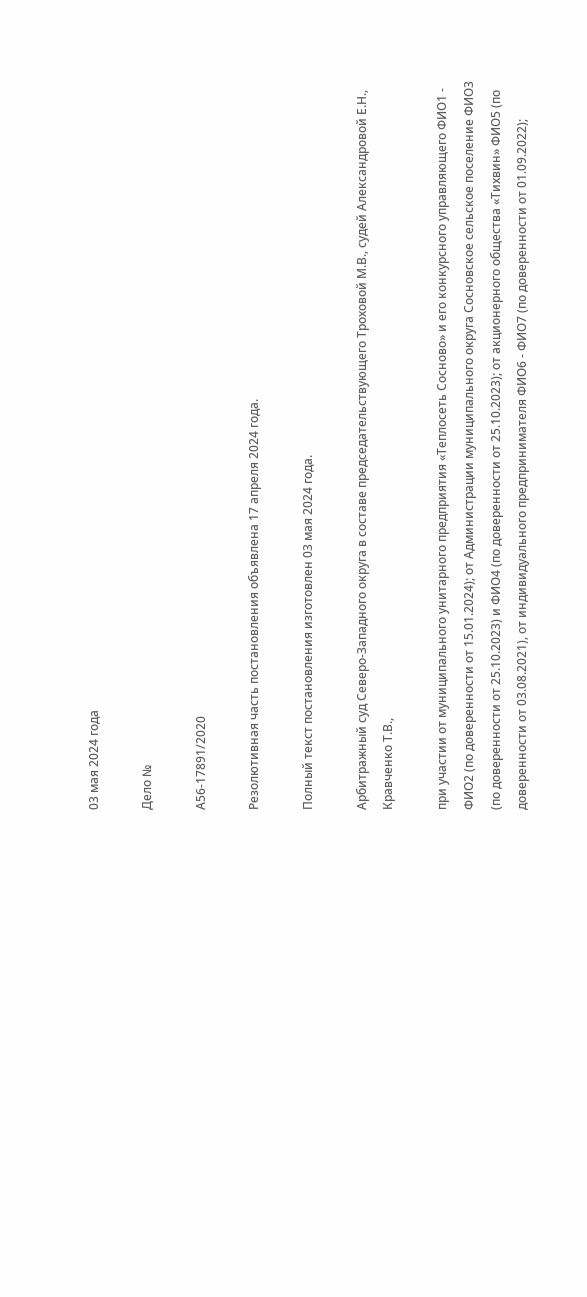03 мая 2024 года

Дело №

А56-17891/2020

Резолютивная часть постановления объявлена 17 апреля 2024 года.

Полный текст постановления изготовлен 03 мая 2024 года.

Арбитражный суд Северо-Западного округа в составе председательствующего Троховой М.В., судей Александровой Е.Н., Кравченко Т.В.,

при участии от муниципального унитарного предприятия «Теплосеть Сосново» и его конкурсного управляющего ФИО1 - ФИО2 (по доверенности от 15.01.2024); от Администрации муниципального округа Сосновское сельское поселение ФИО3 (по доверенности от 25.10.2023) и ФИО4 (по доверенности от 25.10.2023); от акционерного общества «Тихвин» ФИО5 (по доверенности от 03.08.2021), от индивидуального предпринимателя ФИО6 - ФИО7 (по доверенности от 01.09.2022);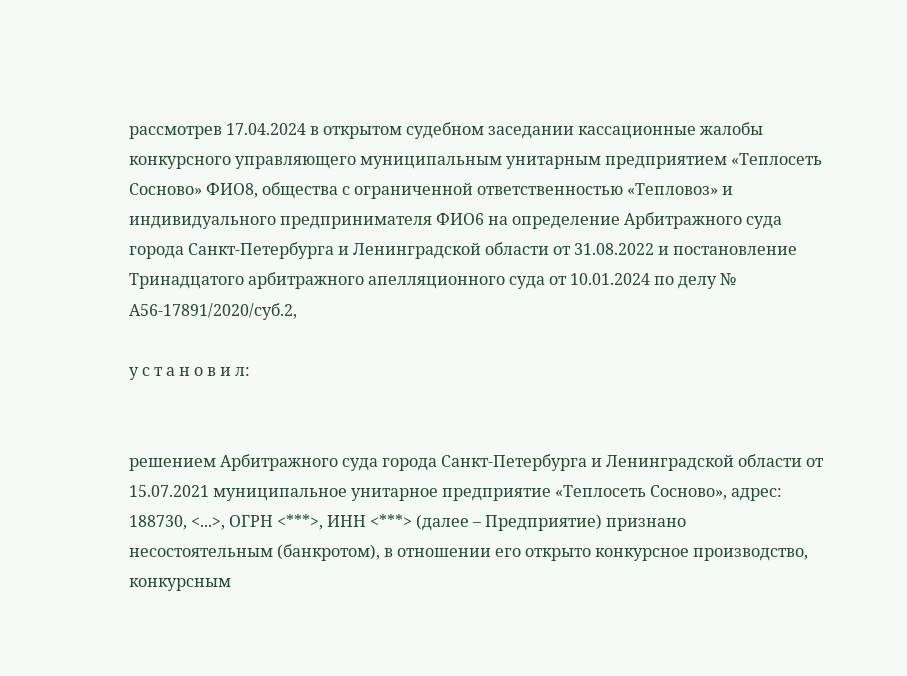рассмотрев 17.04.2024 в открытом судебном заседании кассационные жалобы конкурсного управляющего муниципальным унитарным предприятием «Теплосеть Сосново» ФИО8, общества с ограниченной ответственностью «Тепловоз» и индивидуального предпринимателя ФИО6 на определение Арбитражного суда города Санкт-Петербурга и Ленинградской области от 31.08.2022 и постановление Тринадцатого арбитражного апелляционного суда от 10.01.2024 по делу № А56-17891/2020/суб.2,

у с т а н о в и л:


решением Арбитражного суда города Санкт-Петербурга и Ленинградской области от 15.07.2021 муниципальное унитарное предприятие «Теплосеть Сосново», адрес: 188730, <...>, ОГРН <***>, ИНН <***> (далее – Предприятие) признано несостоятельным (банкротом), в отношении его открыто конкурсное производство, конкурсным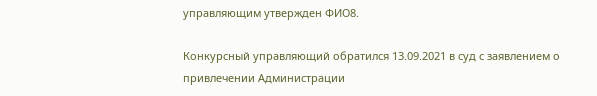управляющим утвержден ФИО8.

Конкурсный управляющий обратился 13.09.2021 в суд с заявлением о привлечении Администрации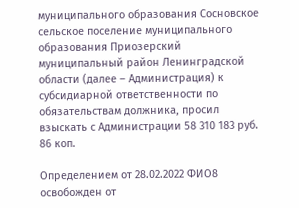муниципального образования Сосновское сельское поселение муниципального образования Приозерский муниципальный район Ленинградской области (далее – Администрация) к субсидиарной ответственности по обязательствам должника, просил взыскать с Администрации 58 310 183 руб. 86 коп.

Определением от 28.02.2022 ФИО8 освобожден от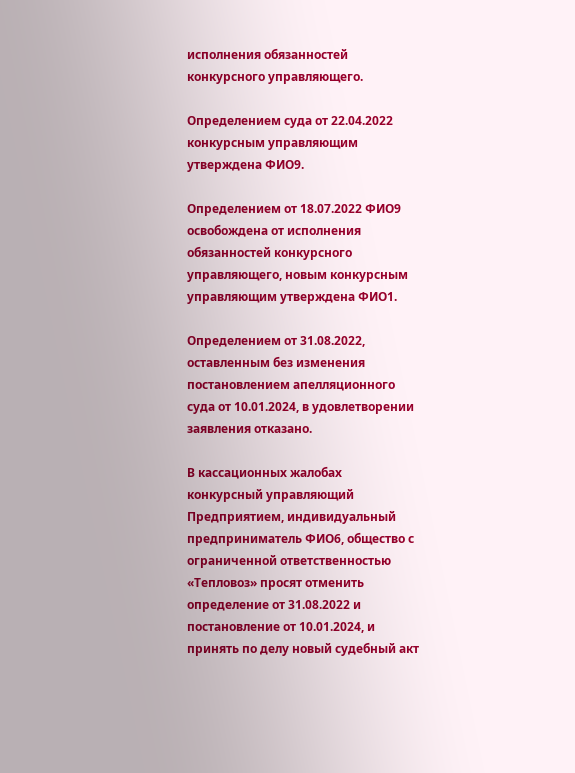исполнения обязанностей конкурсного управляющего.

Определением суда от 22.04.2022 конкурсным управляющим утверждена ФИО9.

Определением от 18.07.2022 ФИО9 освобождена от исполнения обязанностей конкурсного управляющего, новым конкурсным управляющим утверждена ФИО1.

Определением от 31.08.2022, оставленным без изменения постановлением апелляционного суда от 10.01.2024, в удовлетворении заявления отказано.

В кассационных жалобах конкурсный управляющий Предприятием, индивидуальный предприниматель ФИО6, общество с ограниченной ответственностью «Тепловоз» просят отменить определение от 31.08.2022 и постановление от 10.01.2024, и принять по делу новый судебный акт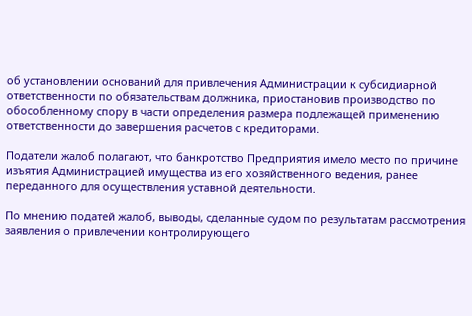об установлении оснований для привлечения Администрации к субсидиарной ответственности по обязательствам должника, приостановив производство по обособленному спору в части определения размера подлежащей применению ответственности до завершения расчетов с кредиторами.

Податели жалоб полагают, что банкротство Предприятия имело место по причине изъятия Администрацией имущества из его хозяйственного ведения, ранее переданного для осуществления уставной деятельности.

По мнению податей жалоб, выводы, сделанные судом по результатам рассмотрения заявления о привлечении контролирующего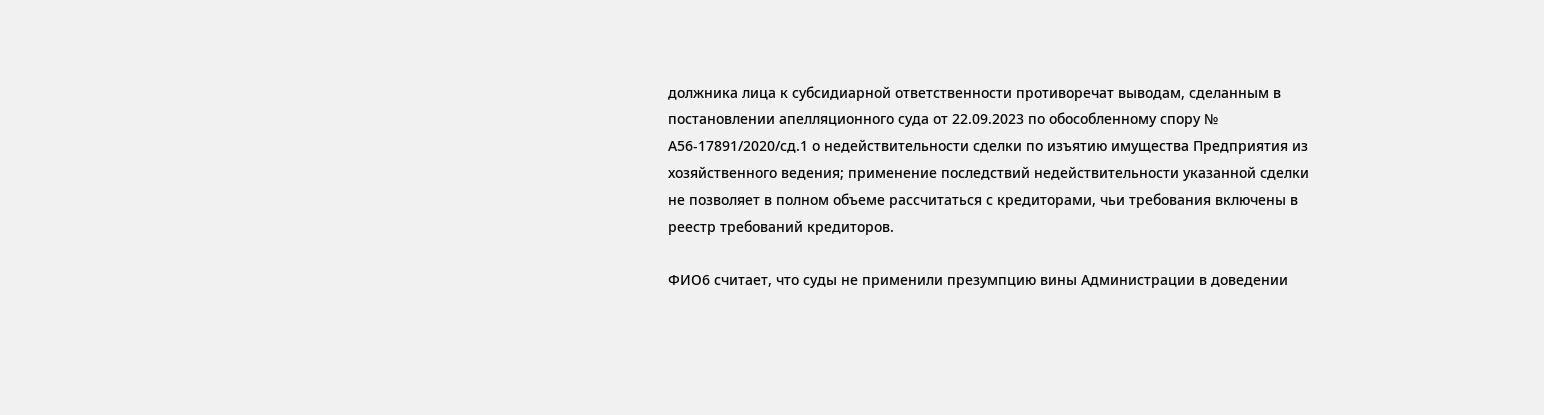должника лица к субсидиарной ответственности противоречат выводам, сделанным в постановлении апелляционного суда от 22.09.2023 по обособленному спору № А56-17891/2020/сд.1 о недействительности сделки по изъятию имущества Предприятия из хозяйственного ведения; применение последствий недействительности указанной сделки не позволяет в полном объеме рассчитаться с кредиторами, чьи требования включены в реестр требований кредиторов.

ФИО6 считает, что суды не применили презумпцию вины Администрации в доведении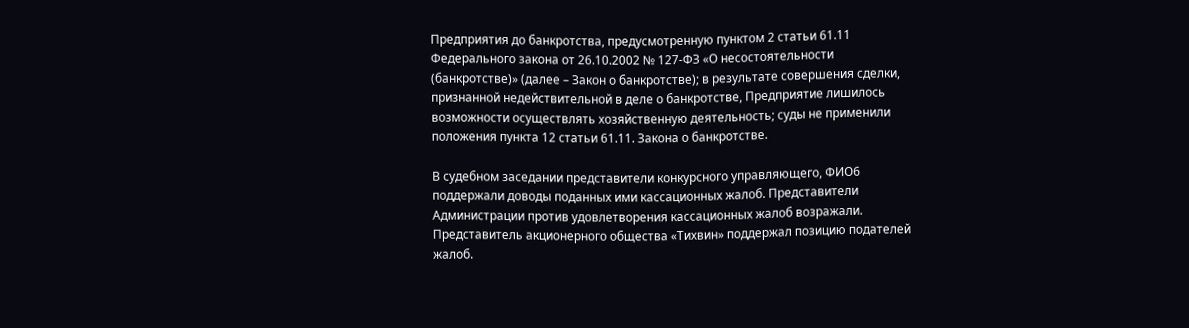Предприятия до банкротства, предусмотренную пунктом 2 статьи 61.11 Федерального закона от 26.10.2002 № 127-ФЗ «О несостоятельности (банкротстве)» (далее – Закон о банкротстве); в результате совершения сделки, признанной недействительной в деле о банкротстве, Предприятие лишилось возможности осуществлять хозяйственную деятельность; суды не применили положения пункта 12 статьи 61.11. Закона о банкротстве.

В судебном заседании представители конкурсного управляющего, ФИО6 поддержали доводы поданных ими кассационных жалоб. Представители Администрации против удовлетворения кассационных жалоб возражали. Представитель акционерного общества «Тихвин» поддержал позицию подателей жалоб.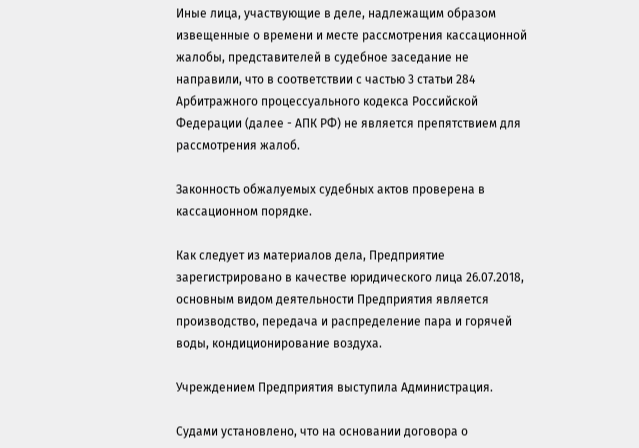Иные лица, участвующие в деле, надлежащим образом извещенные о времени и месте рассмотрения кассационной жалобы, представителей в судебное заседание не направили, что в соответствии с частью 3 статьи 284 Арбитражного процессуального кодекса Российской Федерации (далее - АПК РФ) не является препятствием для рассмотрения жалоб.

Законность обжалуемых судебных актов проверена в кассационном порядке.

Как следует из материалов дела, Предприятие зарегистрировано в качестве юридического лица 26.07.2018, основным видом деятельности Предприятия является производство, передача и распределение пара и горячей воды, кондиционирование воздуха.

Учреждением Предприятия выступила Администрация.

Судами установлено, что на основании договора о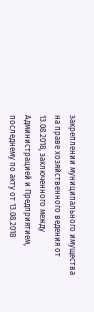закреплении муниципального имущества на праве хозяйственного ведения от 13.08.2018, заключенного между Администрацией и Предприятием, последнему по акту от 13.08.2018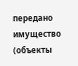передано имущество (объекты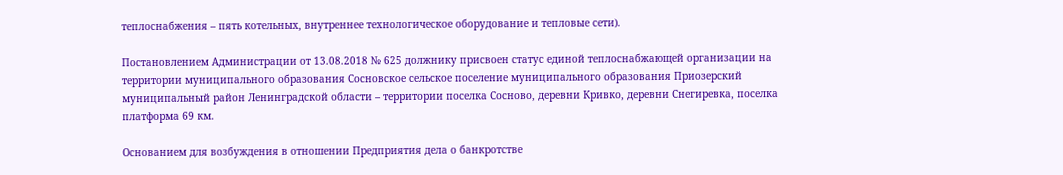теплоснабжения – пять котельных, внутреннее технологическое оборудование и тепловые сети).

Постановлением Администрации от 13.08.2018 № 625 должнику присвоен статус единой теплоснабжающей организации на территории муниципального образования Сосновское сельское поселение муниципального образования Приозерский муниципальный район Ленинградской области – территории поселка Сосново, деревни Кривко, деревни Снегиревка, поселка платформа 69 км.

Основанием для возбуждения в отношении Предприятия дела о банкротстве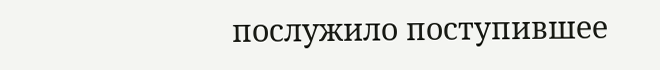послужило поступившее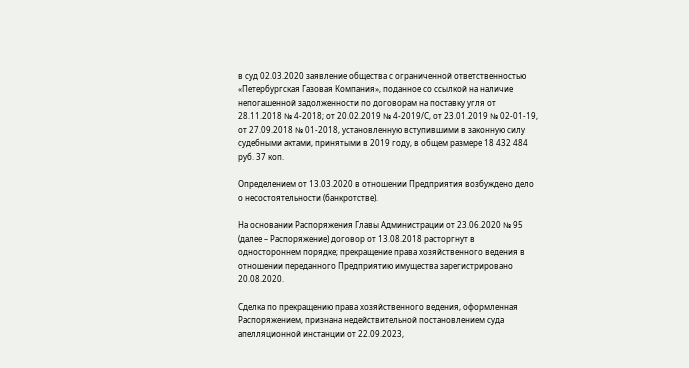в суд 02.03.2020 заявление общества с ограниченной ответственностью «Петербургская Газовая Компания», поданное со ссылкой на наличие непогашенной задолженности по договорам на поставку угля от 28.11.2018 № 4-2018; от 20.02.2019 № 4-2019/С, от 23.01.2019 № 02-01-19, от 27.09.2018 № 01-2018, установленную вступившими в законную силу судебными актами, принятыми в 2019 году, в общем размере 18 432 484 руб. 37 коп.

Определением от 13.03.2020 в отношении Предприятия возбуждено дело о несостоятельности (банкротстве).

На основании Распоряжения Главы Администрации от 23.06.2020 № 95 (далее – Распоряжение) договор от 13.08.2018 расторгнут в одностороннем порядке; прекращение права хозяйственного ведения в отношении переданного Предприятию имущества зарегистрировано 20.08.2020.

Сделка по прекращению права хозяйственного ведения, оформленная Распоряжением, признана недействительной постановлением суда апелляционной инстанции от 22.09.2023,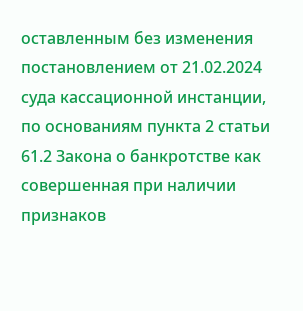оставленным без изменения постановлением от 21.02.2024 суда кассационной инстанции, по основаниям пункта 2 статьи 61.2 Закона о банкротстве как совершенная при наличии признаков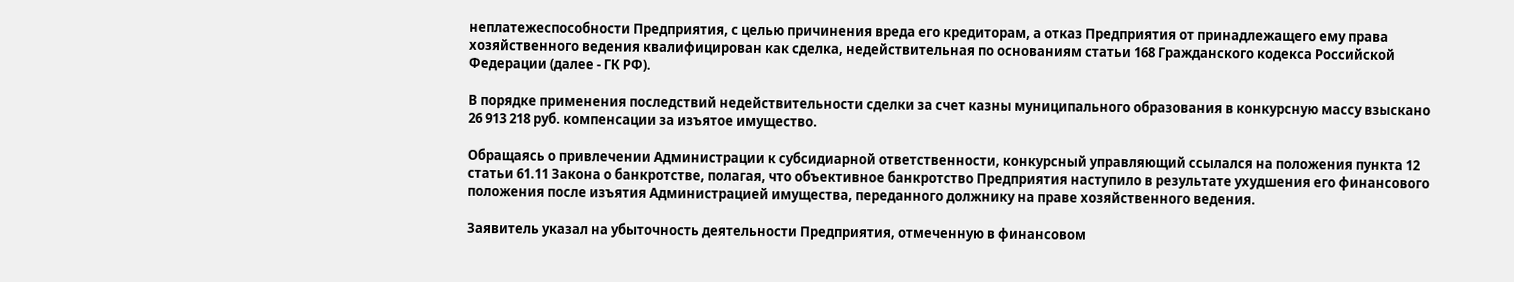неплатежеспособности Предприятия, с целью причинения вреда его кредиторам, а отказ Предприятия от принадлежащего ему права хозяйственного ведения квалифицирован как сделка, недействительная по основаниям статьи 168 Гражданского кодекса Российской Федерации (далее - ГК РФ).

В порядке применения последствий недействительности сделки за счет казны муниципального образования в конкурсную массу взыскано 26 913 218 руб. компенсации за изъятое имущество.

Обращаясь о привлечении Администрации к субсидиарной ответственности, конкурсный управляющий ссылался на положения пункта 12 статьи 61.11 Закона о банкротстве, полагая, что объективное банкротство Предприятия наступило в результате ухудшения его финансового положения после изъятия Администрацией имущества, переданного должнику на праве хозяйственного ведения.

Заявитель указал на убыточность деятельности Предприятия, отмеченную в финансовом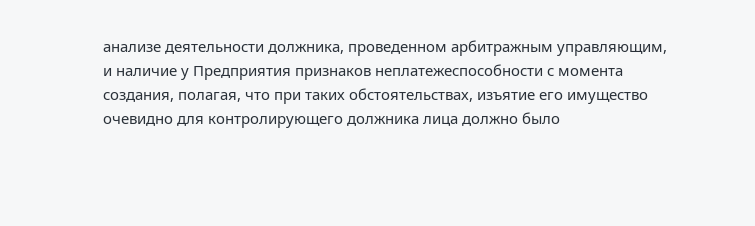анализе деятельности должника, проведенном арбитражным управляющим, и наличие у Предприятия признаков неплатежеспособности с момента создания, полагая, что при таких обстоятельствах, изъятие его имущество очевидно для контролирующего должника лица должно было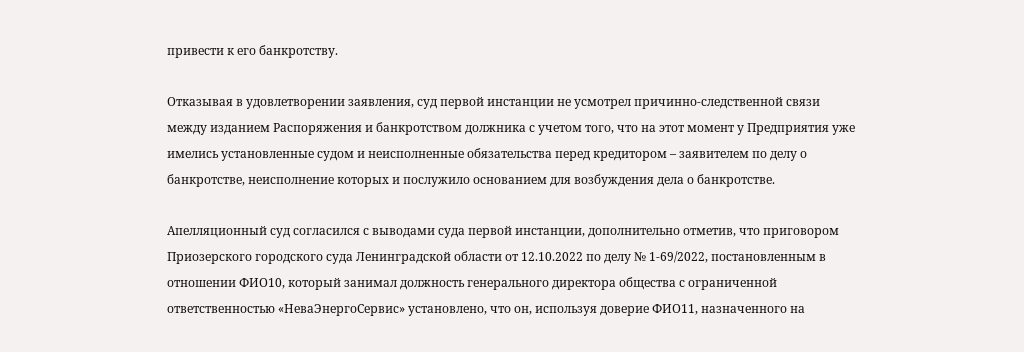привести к его банкротству.

Отказывая в удовлетворении заявления, суд первой инстанции не усмотрел причинно-следственной связи между изданием Распоряжения и банкротством должника с учетом того, что на этот момент у Предприятия уже имелись установленные судом и неисполненные обязательства перед кредитором – заявителем по делу о банкротстве, неисполнение которых и послужило основанием для возбуждения дела о банкротстве.

Апелляционный суд согласился с выводами суда первой инстанции, дополнительно отметив, что приговором Приозерского городского суда Ленинградской области от 12.10.2022 по делу № 1-69/2022, постановленным в отношении ФИО10, который занимал должность генерального директора общества с ограниченной ответственностью «НеваЭнергоСервис» установлено, что он, используя доверие ФИО11, назначенного на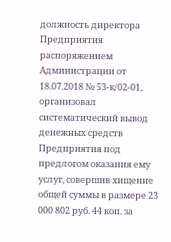должность директора Предприятия распоряжением Администрации от 18.07.2018 № 53-к/02-01, организовал систематический вывод денежных средств Предприятия под предлогом оказания ему услуг, совершив хищение общей суммы в размере 23 000 802 руб. 44 коп. за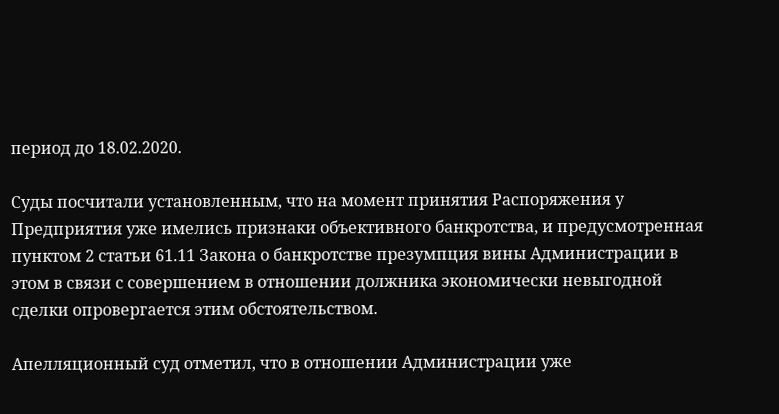период до 18.02.2020.

Суды посчитали установленным, что на момент принятия Распоряжения у Предприятия уже имелись признаки объективного банкротства, и предусмотренная пунктом 2 статьи 61.11 Закона о банкротстве презумпция вины Администрации в этом в связи с совершением в отношении должника экономически невыгодной сделки опровергается этим обстоятельством.

Апелляционный суд отметил, что в отношении Администрации уже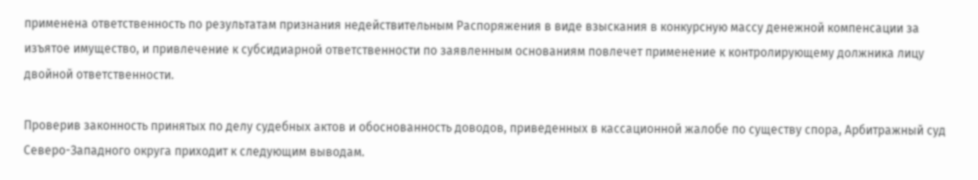применена ответственность по результатам признания недействительным Распоряжения в виде взыскания в конкурсную массу денежной компенсации за изъятое имущество, и привлечение к субсидиарной ответственности по заявленным основаниям повлечет применение к контролирующему должника лицу двойной ответственности.

Проверив законность принятых по делу судебных актов и обоснованность доводов, приведенных в кассационной жалобе по существу спора, Арбитражный суд Северо-Западного округа приходит к следующим выводам.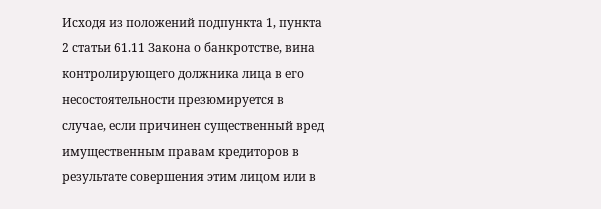Исходя из положений подпункта 1, пункта 2 статьи 61.11 Закона о банкротстве, вина контролирующего должника лица в его несостоятельности презюмируется в случае, если причинен существенный вред имущественным правам кредиторов в результате совершения этим лицом или в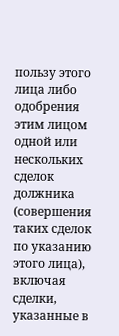пользу этого лица либо одобрения этим лицом одной или нескольких сделок должника (совершения таких сделок по указанию этого лица), включая сделки, указанные в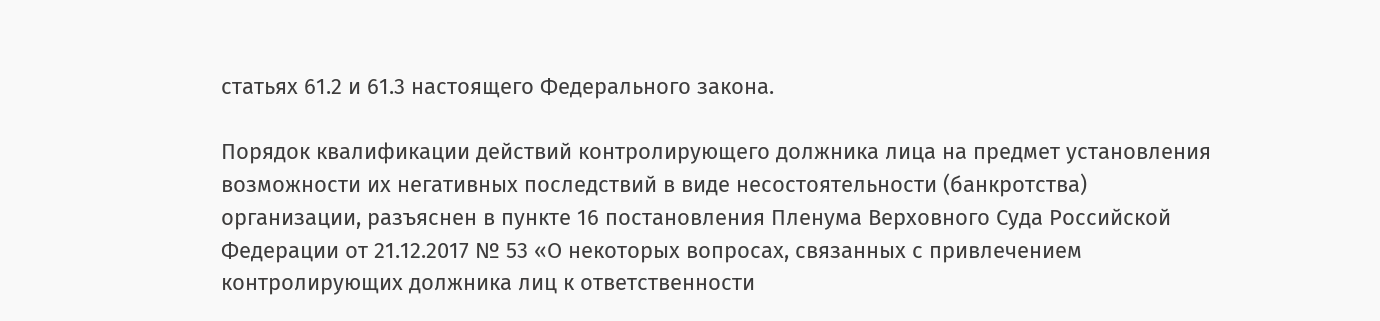статьях 61.2 и 61.3 настоящего Федерального закона.

Порядок квалификации действий контролирующего должника лица на предмет установления возможности их негативных последствий в виде несостоятельности (банкротства) организации, разъяснен в пункте 16 постановления Пленума Верховного Суда Российской Федерации от 21.12.2017 № 53 «О некоторых вопросах, связанных с привлечением контролирующих должника лиц к ответственности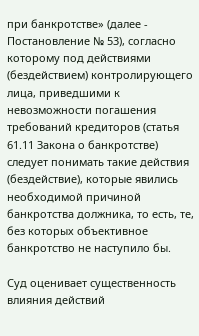при банкротстве» (далее - Постановление № 53), согласно которому под действиями (бездействием) контролирующего лица, приведшими к невозможности погашения требований кредиторов (статья 61.11 Закона о банкротстве) следует понимать такие действия (бездействие), которые явились необходимой причиной банкротства должника, то есть, те, без которых объективное банкротство не наступило бы.

Суд оценивает существенность влияния действий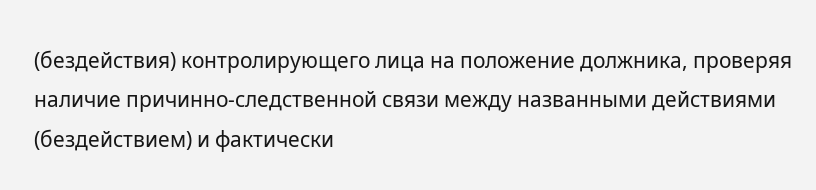(бездействия) контролирующего лица на положение должника, проверяя наличие причинно-следственной связи между названными действиями (бездействием) и фактически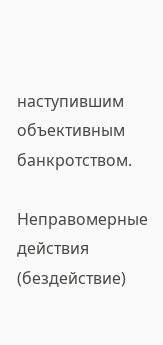наступившим объективным банкротством.

Неправомерные действия (бездействие)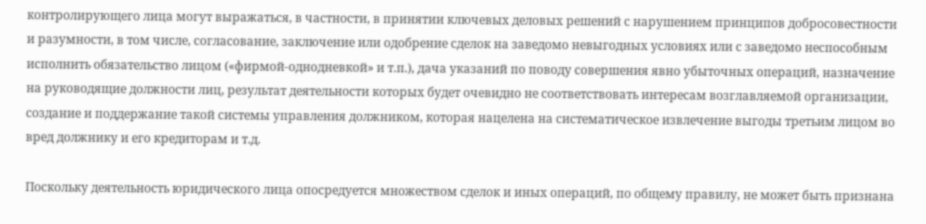контролирующего лица могут выражаться, в частности, в принятии ключевых деловых решений с нарушением принципов добросовестности и разумности, в том числе, согласование, заключение или одобрение сделок на заведомо невыгодных условиях или с заведомо неспособным исполнить обязательство лицом («фирмой-однодневкой» и т.п.), дача указаний по поводу совершения явно убыточных операций, назначение на руководящие должности лиц, результат деятельности которых будет очевидно не соответствовать интересам возглавляемой организации, создание и поддержание такой системы управления должником, которая нацелена на систематическое извлечение выгоды третьим лицом во вред должнику и его кредиторам и т.д.

Поскольку деятельность юридического лица опосредуется множеством сделок и иных операций, по общему правилу, не может быть признана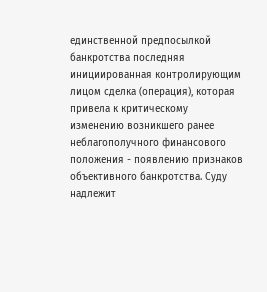единственной предпосылкой банкротства последняя инициированная контролирующим лицом сделка (операция), которая привела к критическому изменению возникшего ранее неблагополучного финансового положения - появлению признаков объективного банкротства. Суду надлежит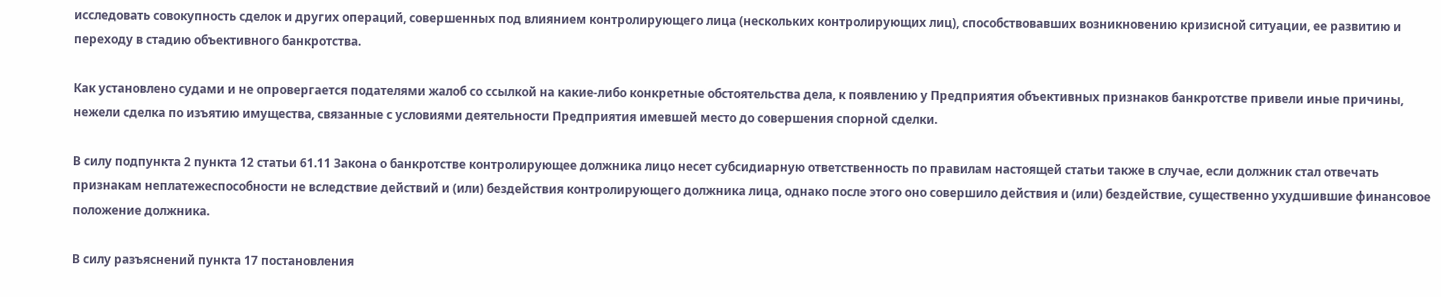исследовать совокупность сделок и других операций, совершенных под влиянием контролирующего лица (нескольких контролирующих лиц), способствовавших возникновению кризисной ситуации, ее развитию и переходу в стадию объективного банкротства.

Как установлено судами и не опровергается подателями жалоб со ссылкой на какие-либо конкретные обстоятельства дела, к появлению у Предприятия объективных признаков банкротстве привели иные причины, нежели сделка по изъятию имущества, связанные с условиями деятельности Предприятия имевшей место до совершения спорной сделки.

В силу подпункта 2 пункта 12 статьи 61.11 Закона о банкротстве контролирующее должника лицо несет субсидиарную ответственность по правилам настоящей статьи также в случае, если должник стал отвечать признакам неплатежеспособности не вследствие действий и (или) бездействия контролирующего должника лица, однако после этого оно совершило действия и (или) бездействие, существенно ухудшившие финансовое положение должника.

В силу разъяснений пункта 17 постановления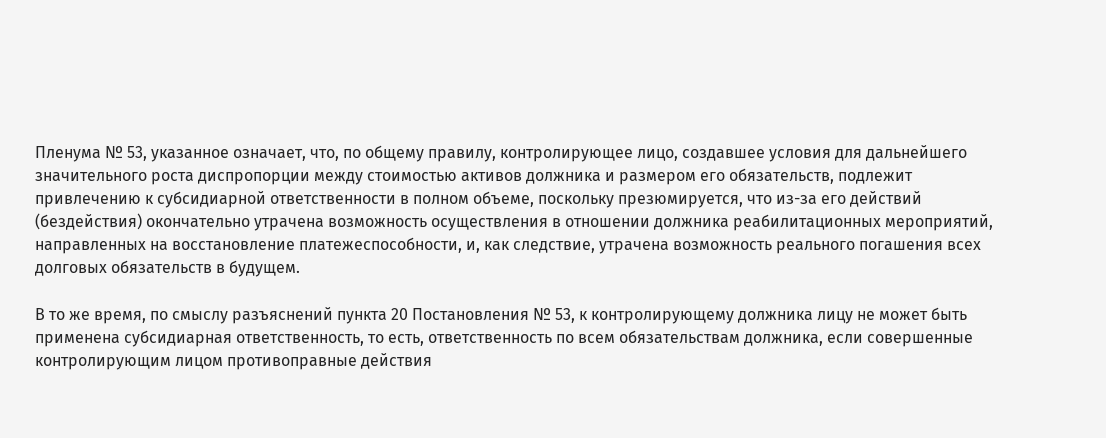Пленума № 53, указанное означает, что, по общему правилу, контролирующее лицо, создавшее условия для дальнейшего значительного роста диспропорции между стоимостью активов должника и размером его обязательств, подлежит привлечению к субсидиарной ответственности в полном объеме, поскольку презюмируется, что из-за его действий (бездействия) окончательно утрачена возможность осуществления в отношении должника реабилитационных мероприятий, направленных на восстановление платежеспособности, и, как следствие, утрачена возможность реального погашения всех долговых обязательств в будущем.

В то же время, по смыслу разъяснений пункта 20 Постановления № 53, к контролирующему должника лицу не может быть применена субсидиарная ответственность, то есть, ответственность по всем обязательствам должника, если совершенные контролирующим лицом противоправные действия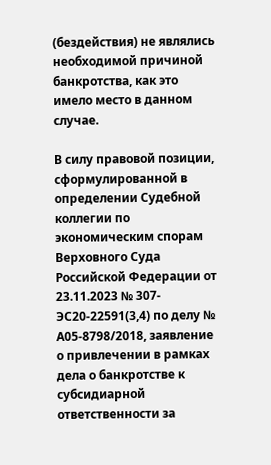(бездействия) не являлись необходимой причиной банкротства, как это имело место в данном случае.

В силу правовой позиции, сформулированной в определении Судебной коллегии по экономическим спорам Верховного Суда Российской Федерации от 23.11.2023 № 307-ЭС20-22591(3,4) по делу № А05-8798/2018, заявление о привлечении в рамках дела о банкротстве к субсидиарной ответственности за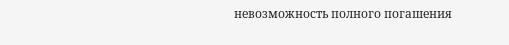невозможность полного погашения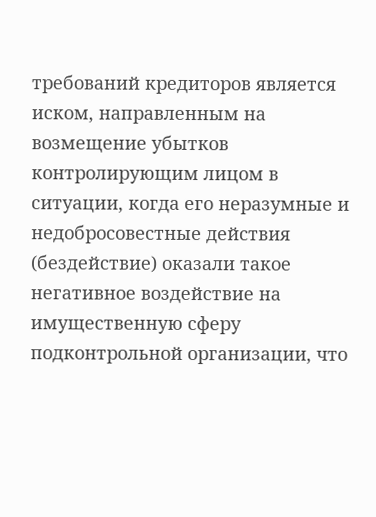требований кредиторов является иском, направленным на возмещение убытков контролирующим лицом в ситуации, когда его неразумные и недобросовестные действия (бездействие) оказали такое негативное воздействие на имущественную сферу подконтрольной организации, что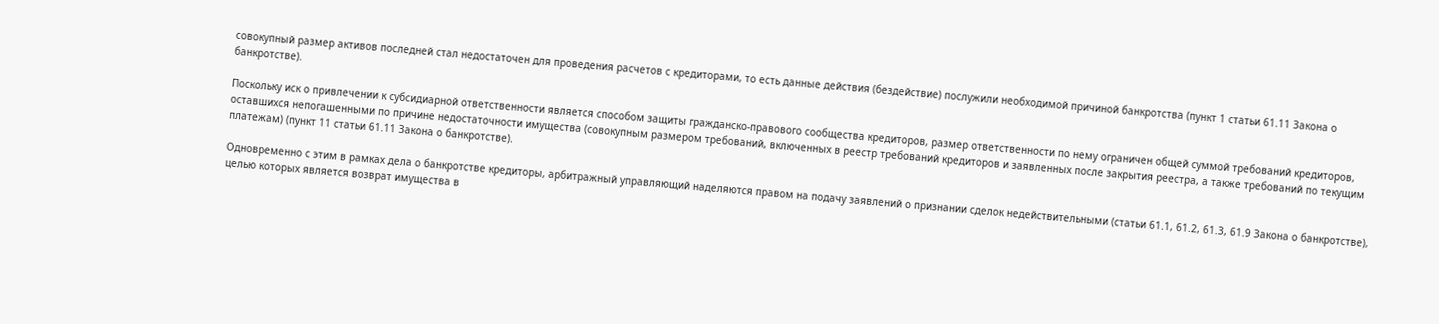совокупный размер активов последней стал недостаточен для проведения расчетов с кредиторами, то есть данные действия (бездействие) послужили необходимой причиной банкротства (пункт 1 статьи 61.11 Закона о банкротстве).

Поскольку иск о привлечении к субсидиарной ответственности является способом защиты гражданско-правового сообщества кредиторов, размер ответственности по нему ограничен общей суммой требований кредиторов, оставшихся непогашенными по причине недостаточности имущества (совокупным размером требований, включенных в реестр требований кредиторов и заявленных после закрытия реестра, а также требований по текущим платежам) (пункт 11 статьи 61.11 Закона о банкротстве).

Одновременно с этим в рамках дела о банкротстве кредиторы, арбитражный управляющий наделяются правом на подачу заявлений о признании сделок недействительными (статьи 61.1, 61.2, 61.3, 61.9 Закона о банкротстве), целью которых является возврат имущества в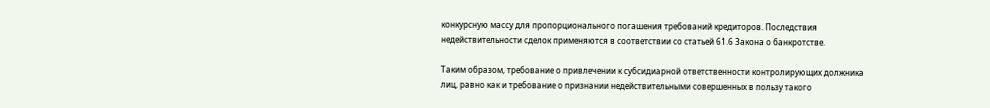конкурсную массу для пропорционального погашения требований кредиторов. Последствия недействительности сделок применяются в соответствии со статьей 61.6 Закона о банкротстве.

Таким образом, требование о привлечении к субсидиарной ответственности контролирующих должника лиц, равно как и требование о признании недействительными совершенных в пользу такого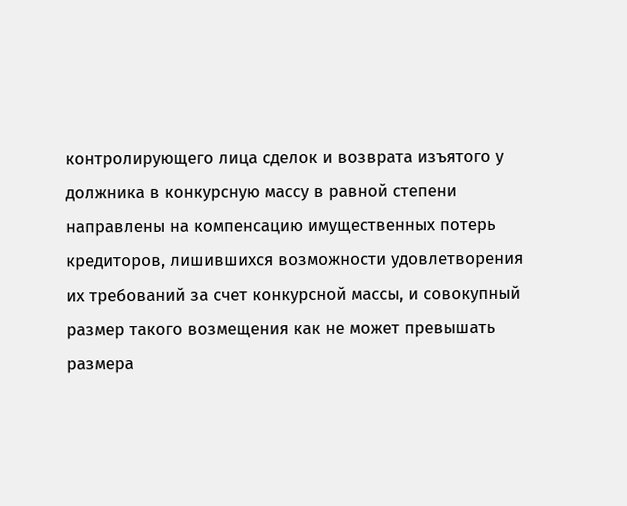контролирующего лица сделок и возврата изъятого у должника в конкурсную массу в равной степени направлены на компенсацию имущественных потерь кредиторов, лишившихся возможности удовлетворения их требований за счет конкурсной массы, и совокупный размер такого возмещения как не может превышать размера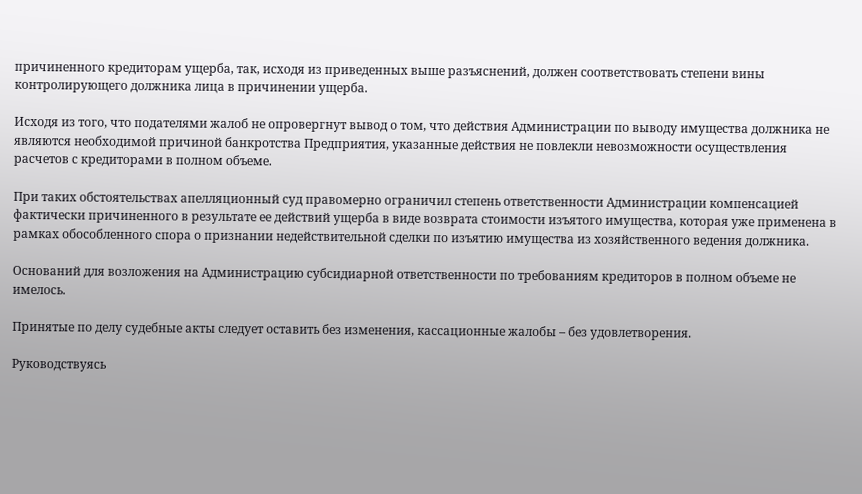причиненного кредиторам ущерба, так, исходя из приведенных выше разъяснений, должен соответствовать степени вины контролирующего должника лица в причинении ущерба.

Исходя из того, что подателями жалоб не опровергнут вывод о том, что действия Администрации по выводу имущества должника не являются необходимой причиной банкротства Предприятия, указанные действия не повлекли невозможности осуществления расчетов с кредиторами в полном объеме.

При таких обстоятельствах апелляционный суд правомерно ограничил степень ответственности Администрации компенсацией фактически причиненного в результате ее действий ущерба в виде возврата стоимости изъятого имущества, которая уже применена в рамках обособленного спора о признании недействительной сделки по изъятию имущества из хозяйственного ведения должника.

Оснований для возложения на Администрацию субсидиарной ответственности по требованиям кредиторов в полном объеме не имелось.

Принятые по делу судебные акты следует оставить без изменения, кассационные жалобы – без удовлетворения.

Руководствуясь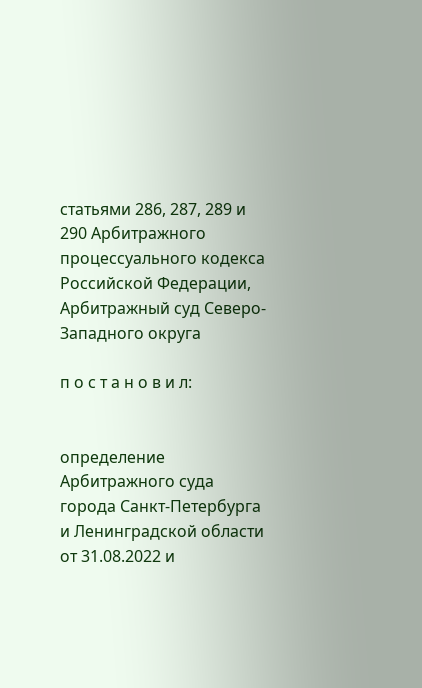статьями 286, 287, 289 и 290 Арбитражного процессуального кодекса Российской Федерации, Арбитражный суд Северо-Западного округа

п о с т а н о в и л:


определение Арбитражного суда города Санкт-Петербурга и Ленинградской области от 31.08.2022 и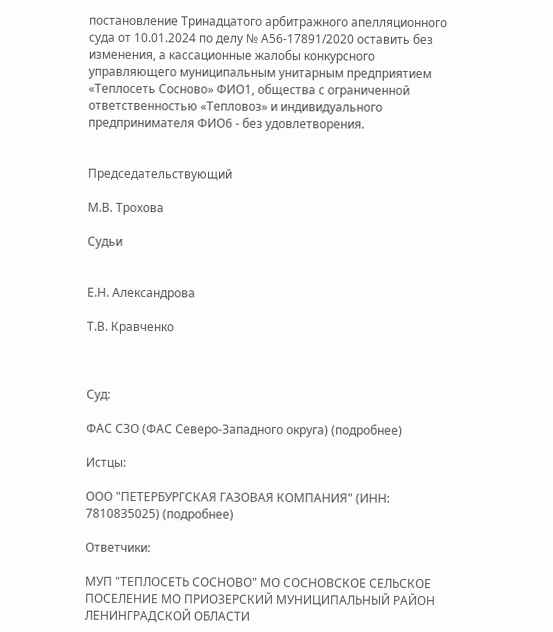постановление Тринадцатого арбитражного апелляционного суда от 10.01.2024 по делу № А56-17891/2020 оставить без изменения, а кассационные жалобы конкурсного управляющего муниципальным унитарным предприятием «Теплосеть Сосново» ФИО1, общества с ограниченной ответственностью «Тепловоз» и индивидуального предпринимателя ФИО6 - без удовлетворения.


Председательствующий

М.В. Трохова

Судьи


Е.Н. Александрова

Т.В. Кравченко



Суд:

ФАС СЗО (ФАС Северо-Западного округа) (подробнее)

Истцы:

ООО "ПЕТЕРБУРГСКАЯ ГАЗОВАЯ КОМПАНИЯ" (ИНН: 7810835025) (подробнее)

Ответчики:

МУП "ТЕПЛОСЕТЬ СОСНОВО" МО СОСНОВСКОЕ СЕЛЬСКОЕ ПОСЕЛЕНИЕ МО ПРИОЗЕРСКИЙ МУНИЦИПАЛЬНЫЙ РАЙОН ЛЕНИНГРАДСКОЙ ОБЛАСТИ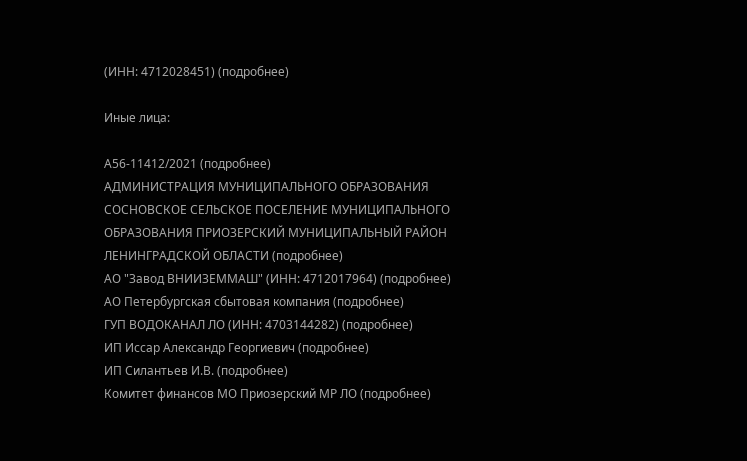(ИНН: 4712028451) (подробнее)

Иные лица:

А56-11412/2021 (подробнее)
АДМИНИСТРАЦИЯ МУНИЦИПАЛЬНОГО ОБРАЗОВАНИЯ СОСНОВСКОЕ СЕЛЬСКОЕ ПОСЕЛЕНИЕ МУНИЦИПАЛЬНОГО ОБРАЗОВАНИЯ ПРИОЗЕРСКИЙ МУНИЦИПАЛЬНЫЙ РАЙОН ЛЕНИНГРАДСКОЙ ОБЛАСТИ (подробнее)
АО "Завод ВНИИЗЕММАШ" (ИНН: 4712017964) (подробнее)
АО Петербургская сбытовая компания (подробнее)
ГУП ВОДОКАНАЛ ЛО (ИНН: 4703144282) (подробнее)
ИП Иссар Александр Георгиевич (подробнее)
ИП Силантьев И.В. (подробнее)
Комитет финансов МО Приозерский МР ЛО (подробнее)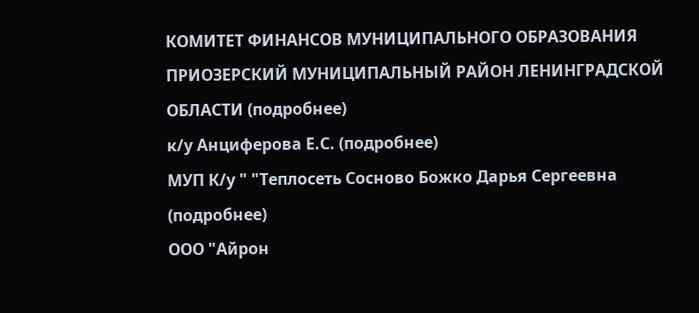КОМИТЕТ ФИНАНСОВ МУНИЦИПАЛЬНОГО ОБРАЗОВАНИЯ ПРИОЗЕРСКИЙ МУНИЦИПАЛЬНЫЙ РАЙОН ЛЕНИНГРАДСКОЙ ОБЛАСТИ (подробнее)
к/у Анциферова Е.С. (подробнее)
МУП К/у " "Теплосеть Сосново Божко Дарья Сергеевна (подробнее)
ООО "Айрон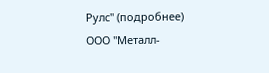Рулс" (подробнее)
ООО "Металл-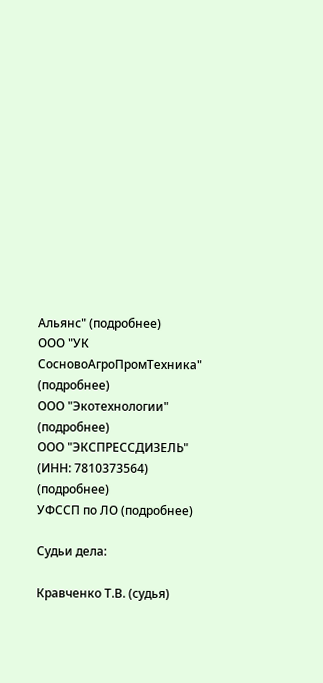Альянс" (подробнее)
ООО "УК СосновоАгроПромТехника" (подробнее)
ООО "Экотехнологии" (подробнее)
ООО "ЭКСПРЕССДИЗЕЛЬ" (ИНН: 7810373564) (подробнее)
УФССП по ЛО (подробнее)

Судьи дела:

Кравченко Т.В. (судья)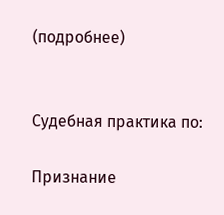(подробнее)


Судебная практика по:

Признание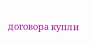договора купли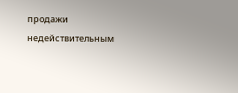продажи недействительным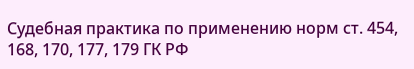Судебная практика по применению норм ст. 454, 168, 170, 177, 179 ГК РФ